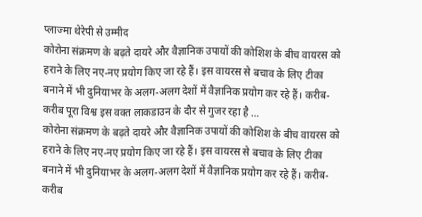प्लाज्मा थेरेपी से उम्मीद
कोरोना संक्रमण के बढ़ते दायरे और वैज्ञानिक उपायों की कोशिश के बीच वायरस को हराने के लिए नए-नए प्रयोग किए जा रहे हैं। इस वायरस से बचाव के लिए टीका बनाने में भी दुनियाभर के अलग-अलग देशों में वैज्ञानिक प्रयोग कर रहे हैं। करीब-करीब पूरा विश्व इस वक्त लाकडाउन के दौर से गुजर रहा है …
कोरोना संक्रमण के बढ़ते दायरे और वैज्ञानिक उपायों की कोशिश के बीच वायरस को हराने के लिए नए-नए प्रयोग किए जा रहे हैं। इस वायरस से बचाव के लिए टीका बनाने में भी दुनियाभर के अलग-अलग देशों में वैज्ञानिक प्रयोग कर रहे हैं। करीब-करीब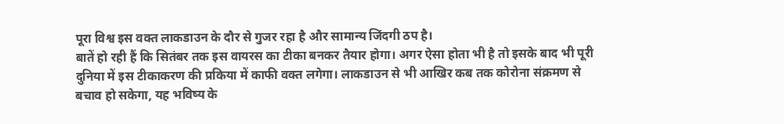पूरा विश्व इस वक्त लाकडाउन के दौर से गुजर रहा है और सामान्य जिंदगी ठप है।
बातें हो रही हैं कि सितंबर तक इस वायरस का टीका बनकर तैयार होगा। अगर ऐसा होता भी है तो इसके बाद भी पूरी दुनिया में इस टीकाकरण की प्रकिया में काफी वक्त लगेगा। लाकडाउन से भी आखिर कब तक कोरोना संक्रमण से बचाव हो सकेगा, यह भविष्य के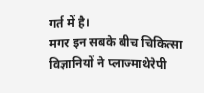गर्त में है।
मगर इन सबके बीच चिकित्सा विज्ञानियों ने प्लाज्माथेरेपी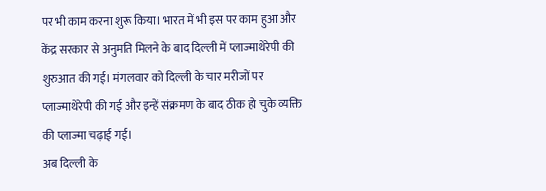पर भी काम करना शुरू किया। भारत में भी इस पर काम हुआ और केंद्र सरकार से अनुमति मिलने के बाद दिल्ली में प्लाज्माथेरेपी की शुरुआत की गई। मंगलवार को दिल्ली के चार मरीजों पर प्लाज्माथेरेपी की गई और इन्हें संक्रमण के बाद ठीक हो चुके व्यक्ति की प्लाज्मा चढ़ाई गई।
अब दिल्ली के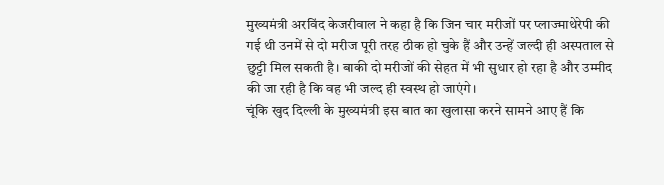मुख्यमंत्री अरविंद केजरीवाल ने कहा है कि जिन चार मरीजों पर प्लाज्माथेरेपी की गई थी उनमें से दो मरीज पूरी तरह ठीक हो चुके हैं और उन्हें जल्दी ही अस्पताल से छुट्टी मिल सकती है। बाकी दो मरीजों की सेहत में भी सुधार हो रहा है और उम्मीद की जा रही है कि वह भी जल्द ही स्वस्थ हो जाएंगे।
चूंकि खुद दिल्ली के मुख्यमंत्री इस बात का खुलासा करने सामने आए हैं कि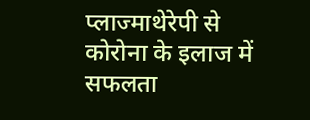प्लाज्माथेरेपी से कोरोना के इलाज में सफलता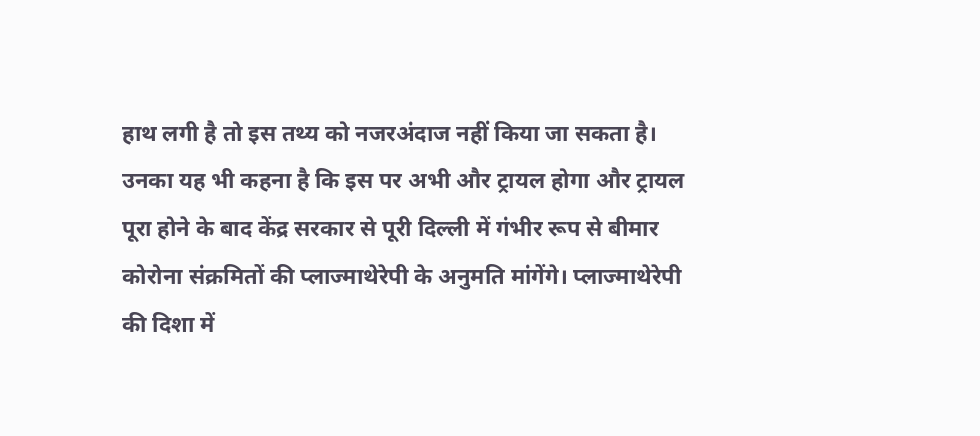हाथ लगी है तो इस तथ्य को नजरअंदाज नहीं किया जा सकता है। उनका यह भी कहना है कि इस पर अभी और ट्रायल होगा और ट्रायल पूरा होने के बाद केंद्र सरकार से पूरी दिल्ली में गंभीर रूप से बीमार कोरोना संक्रमितों की प्लाज्माथेरेपी के अनुमति मांगेंगे। प्लाज्माथेरेपी की दिशा में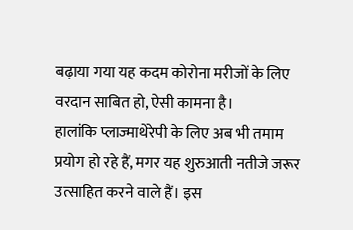बढ़ाया गया यह कदम कोरोना मरीजों के लिए वरदान साबित हो, ऐसी कामना है।
हालांकि प्लाज्माथेरेपी के लिए अब भी तमाम प्रयोग हो रहे हैं, मगर यह शुरुआती नतीजे जरूर उत्साहित करने वाले हैं। इस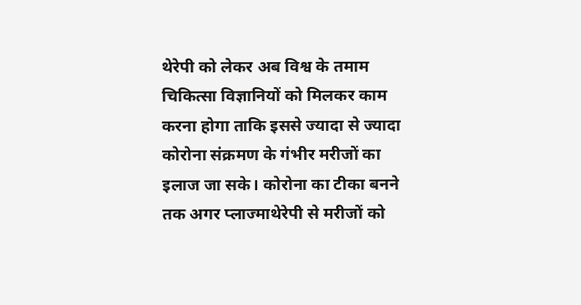थेरेपी को लेकर अब विश्व के तमाम चिकित्सा विज्ञानियों को मिलकर काम करना होगा ताकि इससे ज्यादा से ज्यादा कोरोना संक्रमण के गंभीर मरीजों का इलाज जा सके। कोरोना का टीका बनने तक अगर प्लाज्माथेरेपी से मरीजों को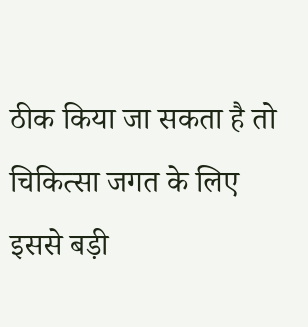ठीक किया जा सकता है तो चिकित्सा जगत के लिए इससे बड़ी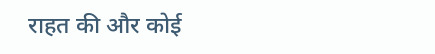राहत की और कोई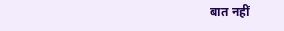बात नहीं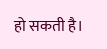हो सकती है।